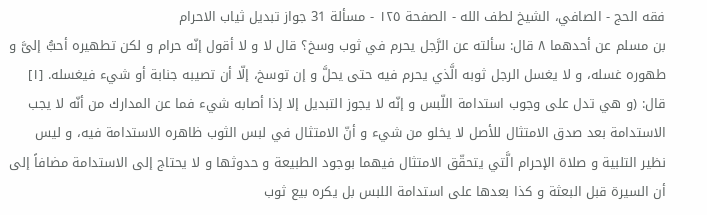فقه الحج - الصافي، الشيخ لطف الله - الصفحة ١٢٥ - مسألة 31 جواز تبديل ثياب الاحرام
بن مسلم عن أحدهما ٨ قال: سألته عن الرَّجل يحرم في ثوب وسخ؟ قال لا و لا أقول إنّه حرام و لكن تطهيره أحبُّ إلىَّ و طهوره غسله، و لا يغسل الرجل ثوبه الَّذي يحرم فيه حتى يحلَّ و إن توسخ، إلّا أن تصيبه جنابة أو شيء فيغسله. [١]
قال: (و هي تدل على وجوب استدامة اللّبس و إنّه لا يجوز التبديل إلا إذا أصابه شيء فما عن المدارك من أنّه لا يجب الاستدامة بعد صدق الامتثال للأصل لا يخلو من شيء و أنّ الامتثال في لبس الثوب ظاهره الاستدامة فيه، و ليس نظير التلبية و صلاة الإحرام الَّتي يتحقّق الامتثال فيهما بوجود الطبيعة و حدوثها و لا يحتاج إلى الاستدامة مضافاً إلى أن السيرة قبل البعثة و كذا بعدها على استدامة اللبس بل يكره بيع ثوب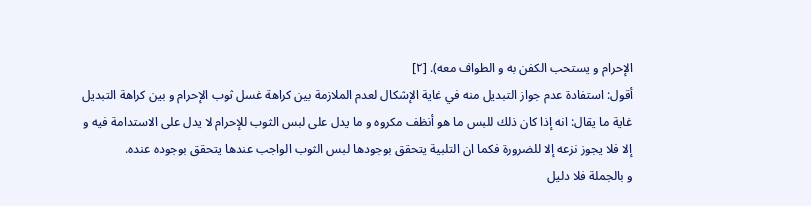الإحرام و يستحب الكفن به و الطواف معه). [٢]
أقول: استفادة عدم جواز التبديل منه في غاية الإشكال لعدم الملازمة بين كراهة غسل ثوب الإحرام و بين كراهة التبديل غاية ما يقال: انه إذا كان ذلك للبس ما هو أنظف مكروه و ما يدل على لبس الثوب للإحرام لا يدل على الاستدامة فيه و إلا فلا يجوز نزعه إلا للضرورة فكما ان التلبية يتحقق بوجودها لبس الثوب الواجب عندها يتحقق بوجوده عنده.
و بالجملة فلا دليل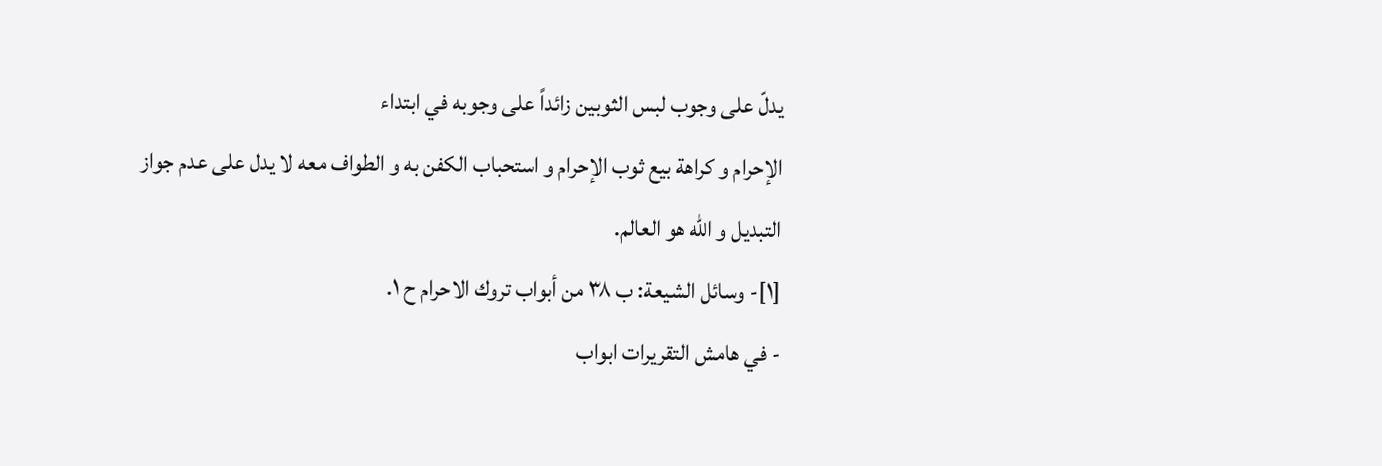يدلّ على وجوب لبس الثوبين زائداً على وجوبه في ابتداء
الإحرام و كراهة بيع ثوب الإحرام و استحباب الكفن به و الطواف معه لا يدل على عدم جواز التبديل و الله هو العالم.
[١]- وسائل الشيعة: ب ٣٨ من أبواب تروك الاحرام ح ١.
- في هامش التقريرات ابواب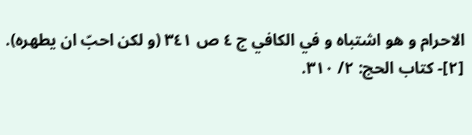الاحرام و هو اشتباه و في الكافي ج ٤ ص ٣٤١ (و لكن احبّ ان يطهره).
[٢]- كتاب الحج: ٢/ ٣١٠.